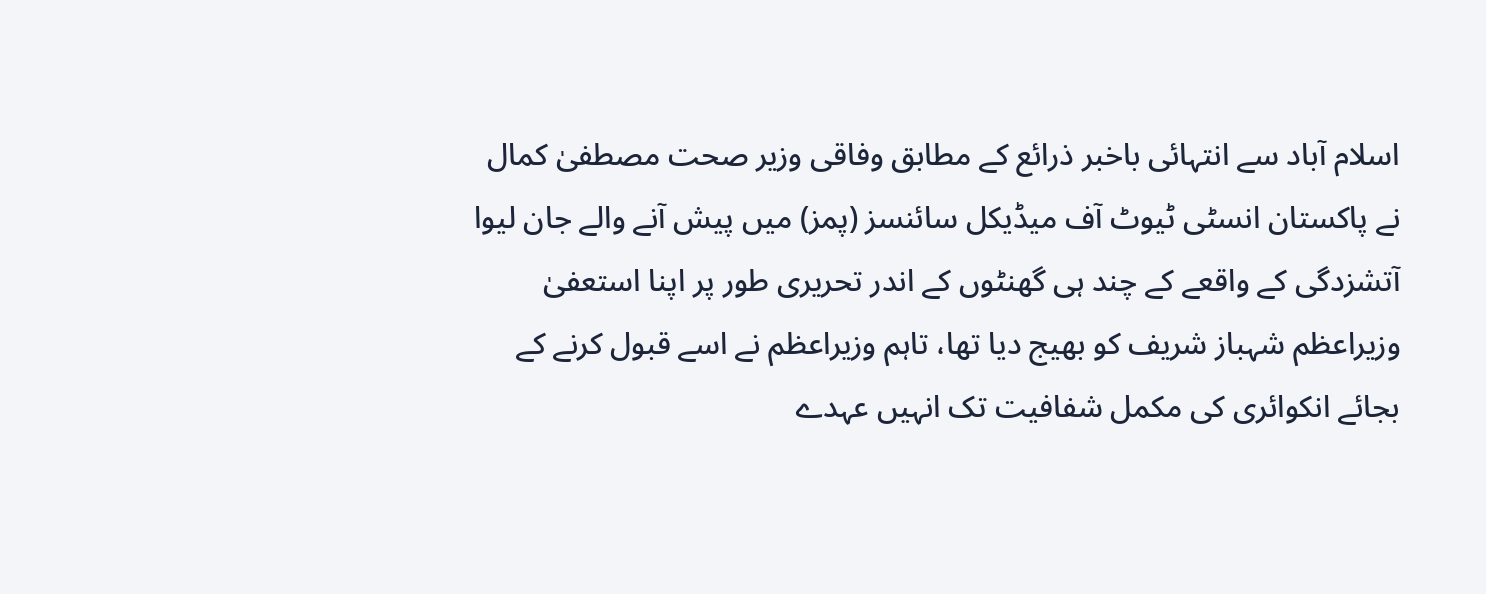اسلام آباد سے انتہائی باخبر ذرائع کے مطابق وفاقی وزیر صحت مصطفیٰ کمال نے پاکستان انسٹی ٹیوٹ آف میڈیکل سائنسز (پمز) میں پیش آنے والے جان لیوا آتشزدگی کے واقعے کے چند ہی گھنٹوں کے اندر تحریری طور پر اپنا استعفیٰ وزیراعظم شہباز شریف کو بھیج دیا تھا، تاہم وزیراعظم نے اسے قبول کرنے کے بجائے انکوائری کی مکمل شفافیت تک انہیں عہدے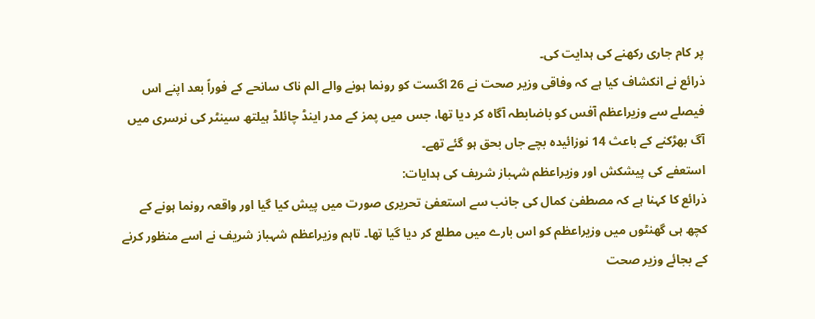پر کام جاری رکھنے کی ہدایت کی۔
ذرائع نے انکشاف کیا ہے کہ وفاقی وزیر صحت نے 26 اگست کو رونما ہونے والے الم ناک سانحے کے فوراً بعد اپنے اس فیصلے سے وزیراعظم آفس کو باضابطہ آگاہ کر دیا تھا، جس میں پمز کے مدر اینڈ چائلڈ ہیلتھ سینٹر کی نرسری میں آگ بھڑکنے کے باعث 14 نوزائیدہ بچے جاں بحق ہو گئے تھے۔
استعفے کی پیشکش اور وزیراعظم شہباز شریف کی ہدایات:
ذرائع کا کہنا ہے کہ مصطفیٰ کمال کی جانب سے استعفیٰ تحریری صورت میں پیش کیا گیا اور واقعہ رونما ہونے کے کچھ ہی گھنٹوں میں وزیراعظم کو اس بارے میں مطلع کر دیا گیا تھا۔ تاہم وزیراعظم شہباز شریف نے اسے منظور کرنے کے بجائے وزیر صحت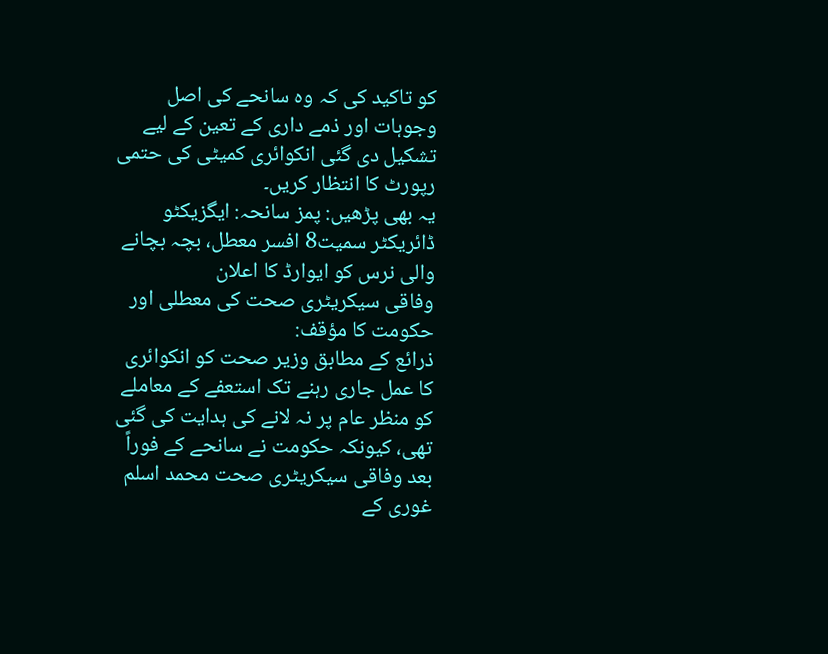کو تاکید کی کہ وہ سانحے کی اصل وجوہات اور ذمے داری کے تعین کے لیے تشکیل دی گئی انکوائری کمیٹی کی حتمی رپورٹ کا انتظار کریں۔
یہ بھی پڑھیں: پمز سانحہ: ایگزیکٹو ڈائریکٹر سمیت8 افسر معطل، بچہ بچانے والی نرس کو ایوارڈ کا اعلان
وفاقی سیکریٹری صحت کی معطلی اور حکومت کا مؤقف:
ذرائع کے مطابق وزیر صحت کو انکوائری کا عمل جاری رہنے تک استعفے کے معاملے کو منظر عام پر نہ لانے کی ہدایت کی گئی تھی، کیونکہ حکومت نے سانحے کے فوراً بعد وفاقی سیکریٹری صحت محمد اسلم غوری کے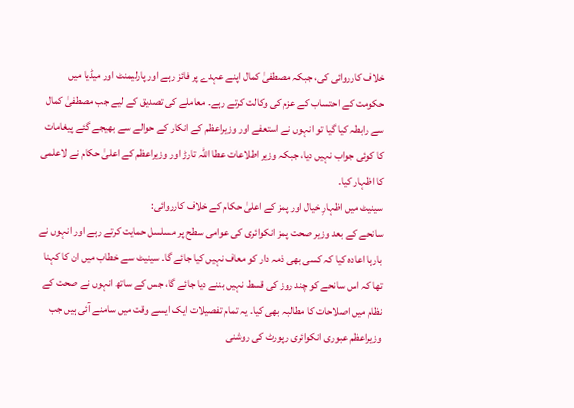خلاف کارروائی کی، جبکہ مصطفیٰ کمال اپنے عہدے پر فائز رہے اور پارلیمنٹ اور میڈیا میں حکومت کے احتساب کے عزم کی وکالت کرتے رہے۔ معاملے کی تصدیق کے لیے جب مصطفیٰ کمال سے رابطہ کیا گیا تو انہوں نے استعفے اور وزیراعظم کے انکار کے حوالے سے بھیجے گئے پیغامات کا کوئی جواب نہیں دیا، جبکہ وزیر اطلاعات عطا اللہ تارڑ اور وزیراعظم کے اعلیٰ حکام نے لاعلمی کا اظہار کیا۔
سینیٹ میں اظہارِ خیال اور پمز کے اعلیٰ حکام کے خلاف کارروائی:
سانحے کے بعد وزیر صحت پمز انکوائری کی عوامی سطح پر مسلسل حمایت کرتے رہے اور انہوں نے بارہا اعادہ کیا کہ کسی بھی ذمہ دار کو معاف نہیں کیا جائے گا۔ سینیٹ سے خطاب میں ان کا کہنا تھا کہ اس سانحے کو چند روز کی قسط نہیں بننے دیا جائے گا، جس کے ساتھ انہوں نے صحت کے نظام میں اصلاحات کا مطالبہ بھی کیا۔ یہ تمام تفصیلات ایک ایسے وقت میں سامنے آئی ہیں جب وزیراعظم عبوری انکوائری رپورٹ کی روشنی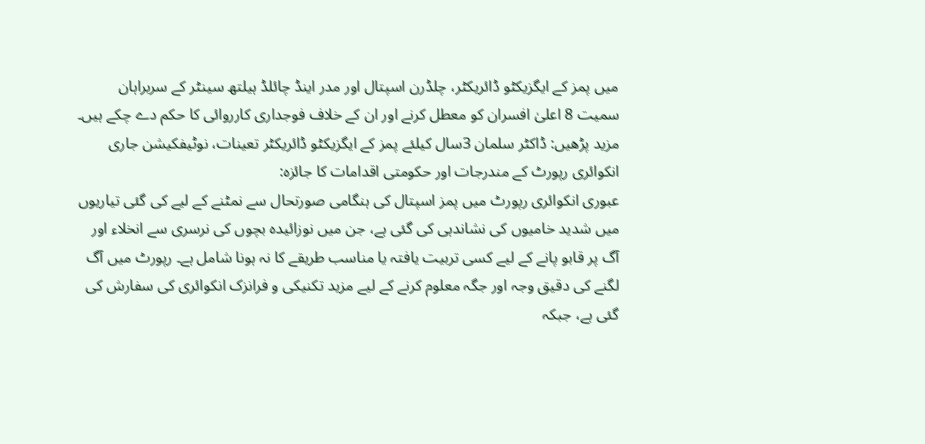میں پمز کے ایگزیکٹو ڈائریکٹر، چلڈرن اسپتال اور مدر اینڈ چائلڈ ہیلتھ سینٹر کے سربراہان سمیت 8 اعلیٰ افسران کو معطل کرنے اور ان کے خلاف فوجداری کارروائی کا حکم دے چکے ہیں۔
مزید پڑھیں: ڈاکٹر سلمان 3سال کیلئے پمز کے ایگزیکٹو ڈائریکٹر تعینات، نوٹیفکیشن جاری
انکوائری رپورٹ کے مندرجات اور حکومتی اقدامات کا جائزہ:
عبوری انکوائری رپورٹ میں پمز اسپتال کی ہنگامی صورتحال سے نمٹنے کے لیے کی گئی تیاریوں میں شدید خامیوں کی نشاندہی کی گئی ہے، جن میں نوزائیدہ بچوں کی نرسری سے انخلاء اور آگ پر قابو پانے کے لیے کسی تربیت یافتہ یا مناسب طریقے کا نہ ہونا شامل ہے۔ رپورٹ میں آگ لگنے کی دقیق وجہ اور جگہ معلوم کرنے کے لیے مزید تکنیکی و فرانزک انکوائری کی سفارش کی گئی ہے، جبکہ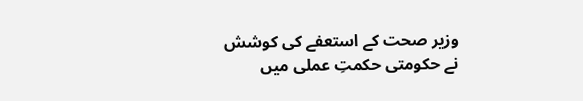وزیر صحت کے استعفے کی کوشش نے حکومتی حکمتِ عملی میں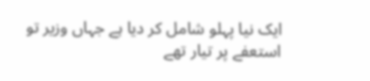ایک نیا پہلو شامل کر دیا ہے جہاں وزیر تو استعفے پر تیار تھے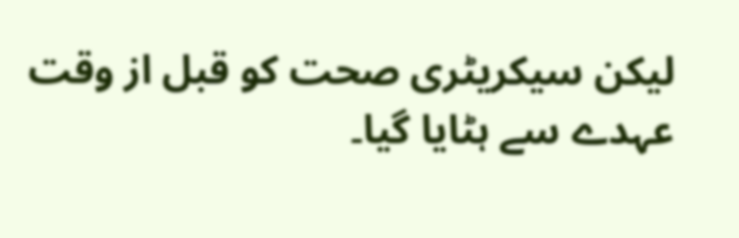لیکن سیکریٹری صحت کو قبل از وقت عہدے سے ہٹایا گیا۔